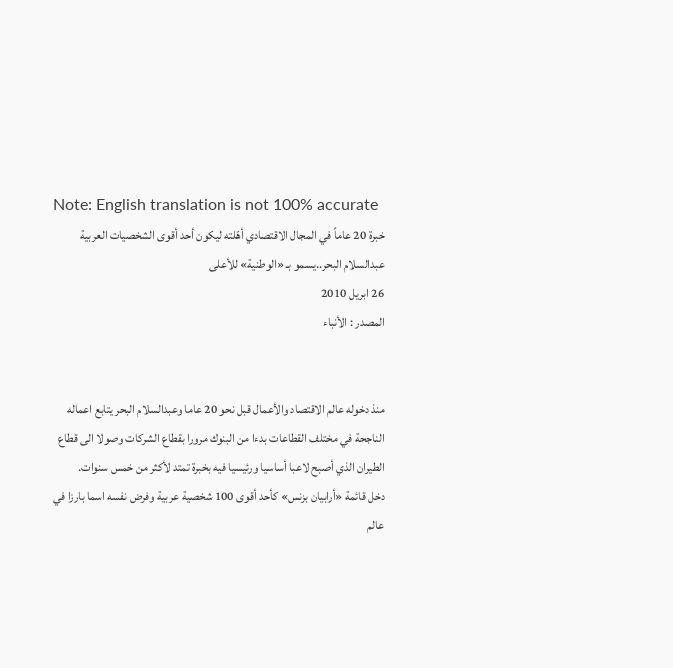Note: English translation is not 100% accurate
خبرة 20 عاماً في المجال الاقتصادي أهّلته ليكون أحد أقوى الشخصيات العربية
عبدالسلام البحر..يسمو بـ «الوطنية» للأعلى
26 ابريل 2010
المصدر : الأنباء


منذ دخوله عالم الاقتصاد والأعمال قبل نحو 20 عاما وعبدالسلام البحر يتابع اعماله الناجحة في مختلف القطاعات بدءا من البنوك مرورا بقطاع الشركات وصولا الى قطاع الطيران الذي أصبح لاعبا أساسيا ورئيسيا فيه بخبرة تمتد لأكثر من خمس سنوات.
دخل قائمة «أرابيان بزنس» كأحد أقوى 100 شخصية عربية وفرض نفسه اسما بارزا في عالم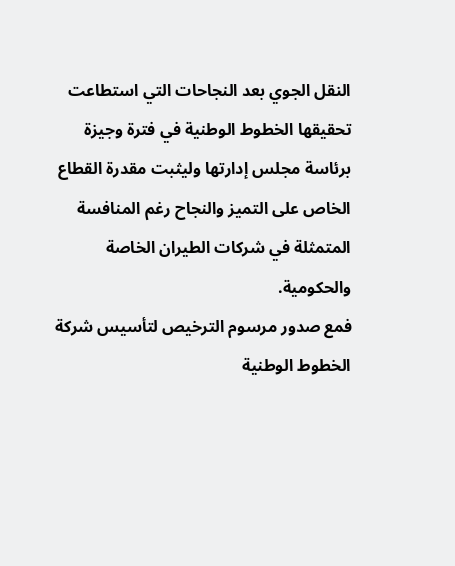النقل الجوي بعد النجاحات التي استطاعت تحقيقها الخطوط الوطنية في فترة وجيزة برئاسة مجلس إدارتها وليثبت مقدرة القطاع الخاص على التميز والنجاح رغم المنافسة المتمثلة في شركات الطيران الخاصة والحكومية.
فمع صدور مرسوم الترخيص لتأسيس شركة الخطوط الوطنية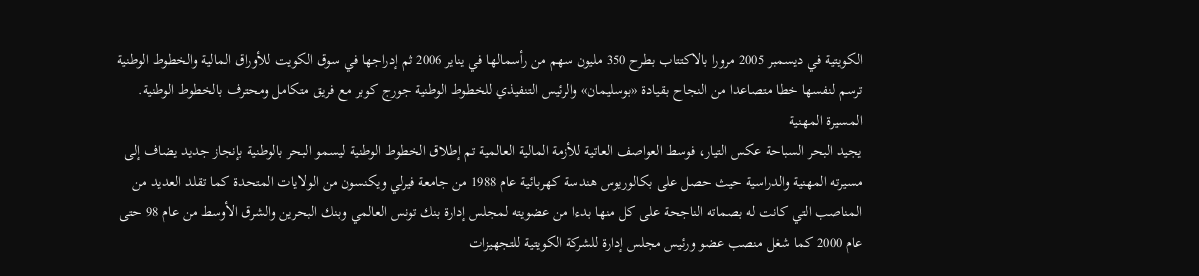الكويتية في ديسمبر 2005 مرورا بالاكتتاب بطرح 350 مليون سهم من رأسمالها في يناير 2006 ثم إدراجها في سوق الكويت للأوراق المالية والخطوط الوطنية ترسم لنفسها خطا متصاعدا من النجاح بقيادة «بوسليمان» والرئيس التنفيذي للخطوط الوطنية جورج كوبر مع فريق متكامل ومحترف بالخطوط الوطنية.
المسيرة المهنية
يجيد البحر السباحة عكس التيار، فوسط العواصف العاتية للأزمة المالية العالمية تم إطلاق الخطوط الوطنية ليسمو البحر بالوطنية بإنجاز جديد يضاف إلى مسيرته المهنية والدراسية حيث حصل على بكالوريوس هندسة كهربائية عام 1988 من جامعة فيرلي ويكنسون من الولايات المتحدة كما تقلد العديد من المناصب التي كانت له بصماته الناجحة على كل منها بدءا من عضويته لمجلس إدارة بنك تونس العالمي وبنك البحرين والشرق الأوسط من عام 98 حتى عام 2000 كما شغل منصب عضو ورئيس مجلس إدارة للشركة الكويتية للتجهيزات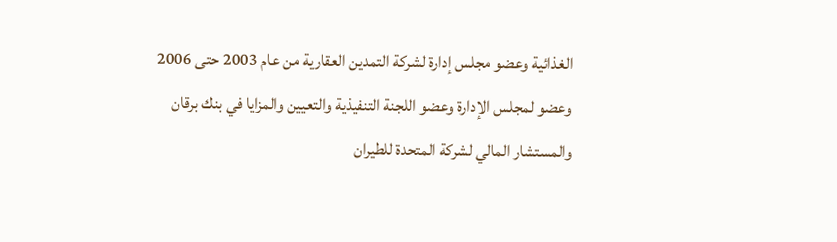الغذائية وعضو مجلس إدارة لشركة التمدين العقارية من عام 2003 حتى 2006 وعضو لمجلس الإدارة وعضو اللجنة التنفيذية والتعيين والمزايا في بنك برقان والمستشار المالي لشركة المتحدة للطيران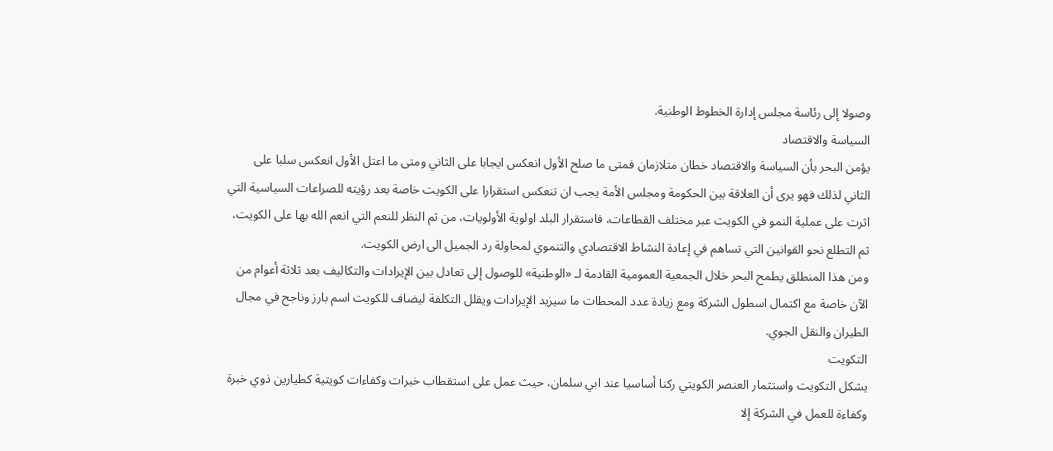وصولا إلى رئاسة مجلس إدارة الخطوط الوطنية.
السياسة والاقتصاد
يؤمن البحر بأن السياسة والاقتصاد خطان متلازمان فمتى ما صلح الأول انعكس ايجابا على الثاني ومتى ما اعتل الأول انعكس سلبا على الثاني لذلك فهو يرى أن العلاقة بين الحكومة ومجلس الأمة يجب ان تنعكس استقرارا على الكويت خاصة بعد رؤيته للصراعات السياسية التي اثرت على عملية النمو في الكويت عبر مختلف القطاعات، فاستقرار البلد اولوية الأولويات، من ثم النظر للنعم التي انعم الله بها على الكويت، ثم التطلع نحو القوانين التي تساهم في إعادة النشاط الاقتصادي والتنموي لمحاولة رد الجميل الى ارض الكويت.
ومن هذا المنطلق يطمح البحر خلال الجمعية العمومية القادمة لـ «الوطنية» للوصول إلى تعادل بين الإيرادات والتكاليف بعد ثلاثة أعوام من الآن خاصة مع اكتمال اسطول الشركة ومع زيادة عدد المحطات ما سيزيد الإيرادات ويقلل التكلفة ليضاف للكويت اسم بارز وناجح في مجال الطيران والنقل الجوي.
التكويت
يشكل التكويت واستثمار العنصر الكويتي ركنا أساسيا عند ابي سلمان، حيث عمل على استقطاب خبرات وكفاءات كويتية كطيارين ذوي خبرة وكفاءة للعمل في الشركة إلا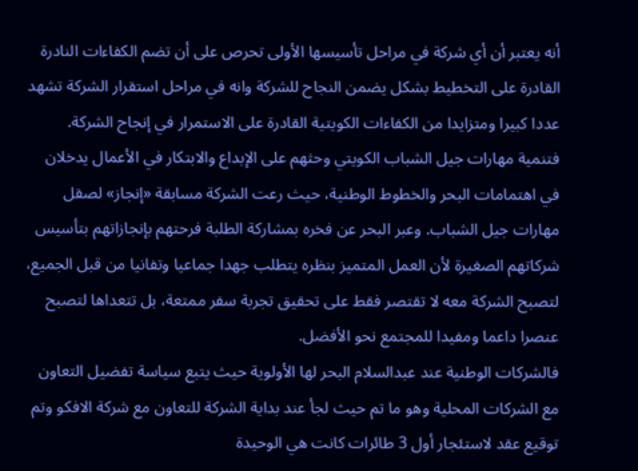أنه يعتبر أن أي شركة في مراحل تأسيسها الأولى تحرص على أن تضم الكفاءات النادرة القادرة على التخطيط بشكل يضمن النجاح للشركة وانه في مراحل استقرار الشركة تشهد عددا كبيرا ومتزايدا من الكفاءات الكويتية القادرة على الاستمرار في إنجاح الشركة.
فتنمية مهارات جيل الشباب الكويتي وحثهم على الإبداع والابتكار في الأعمال يدخلان في اهتمامات البحر والخطوط الوطنية، حيث رعت الشركة مسابقة «إنجاز» لصقل مهارات جيل الشباب. وعبر البحر عن فخره بمشاركة الطلبة فرحتهم بإنجازاتهم بتأسيس شركاتهم الصغيرة لأن العمل المتميز بنظره يتطلب جهدا جماعيا وتفانيا من قبل الجميع، لتصبح الشركة معه لا تقتصر فقط على تحقيق تجربة سفر ممتعة، بل تتعداها لتصبح عنصرا داعما ومفيدا للمجتمع نحو الأفضل.
فالشركات الوطنية عند عبدالسلام البحر لها الأولوية حيث يتبع سياسة تفضيل التعاون مع الشركات المحلية وهو ما تم حيث لجأ عند بداية الشركة للتعاون مع شركة الافكو وتم توقيع عقد لاستئجار أول 3 طائرات كانت هي الوحيدة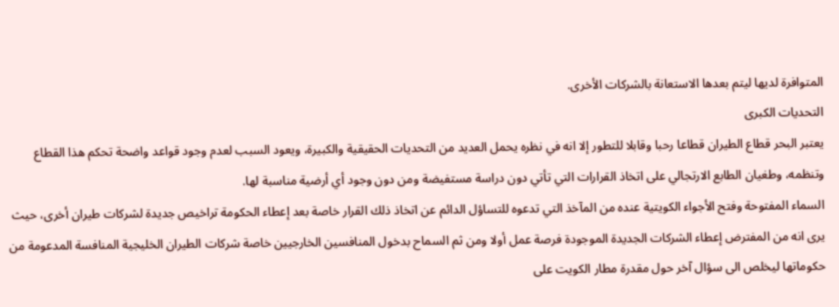المتوافرة لديها ليتم بعدها الاستعانة بالشركات الأخرى.
التحديات الكبرى
يعتبر البحر قطاع الطيران قطاعا رحبا وقابلا للتطور إلا انه في نظره يحمل العديد من التحديات الحقيقية والكبيرة، ويعود السبب لعدم وجود قواعد واضحة تحكم هذا القطاع وتنظمه، وطغيان الطابع الارتجالي على اتخاذ القرارات التي تأتي دون دراسة مستفيضة ومن دون وجود أي أرضية مناسبة لها.
السماء المفتوحة وفتح الأجواء الكويتية عنده من المآخذ التي تدعوه للتساؤل الدائم عن اتخاذ ذلك القرار خاصة بعد إعطاء الحكومة تراخيص جديدة لشركات طيران أخرى، حيث يرى انه من المفترض إعطاء الشركات الجديدة الموجودة فرصة عمل أولا ومن ثم السماح بدخول المنافسين الخارجيين خاصة شركات الطيران الخليجية المنافسة المدعومة من حكوماتها ليخلص الى سؤال آخر حول مقدرة مطار الكويت على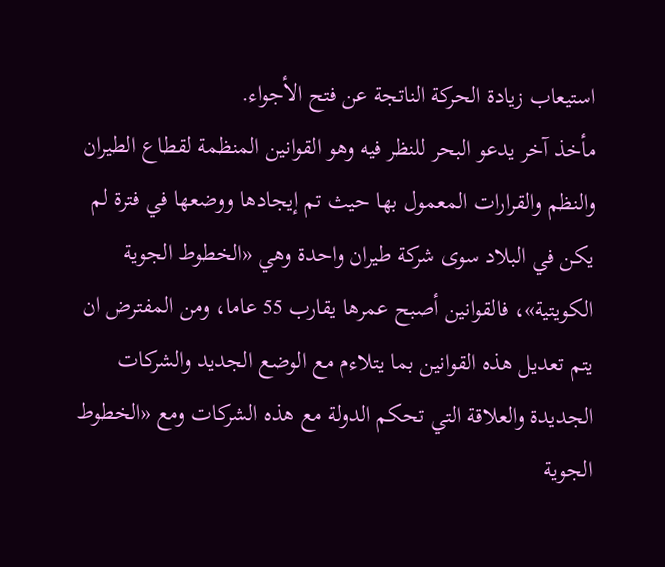استيعاب زيادة الحركة الناتجة عن فتح الأجواء.
مأخذ آخر يدعو البحر للنظر فيه وهو القوانين المنظمة لقطاع الطيران والنظم والقرارات المعمول بها حيث تم إيجادها ووضعها في فترة لم يكن في البلاد سوى شركة طيران واحدة وهي «الخطوط الجوية الكويتية»، فالقوانين أصبح عمرها يقارب 55 عاما، ومن المفترض ان يتم تعديل هذه القوانين بما يتلاءم مع الوضع الجديد والشركات الجديدة والعلاقة التي تحكم الدولة مع هذه الشركات ومع «الخطوط الجوية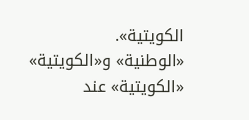الكويتية».
«الوطنية» و«الكويتية»
«الكويتية» عند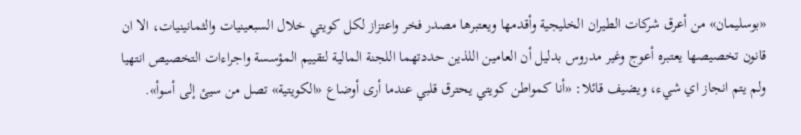«بوسليمان» من أعرق شركات الطيران الخليجية وأقدمها ويعتبرها مصدر فخر واعتزاز لكل كويتي خلال السبعينيات والثمانينيات، الا ان قانون تخصيصها يعتبره أعوج وغير مدروس بدليل أن العامين اللذين حددتهما اللجنة المالية لتقييم المؤسسة واجراءات التخصيص انتهيا ولم يتم انجاز اي شيء، ويضيف قائلا: «أنا كمواطن كويتي يحترق قلبي عندما أرى أوضاع «الكويتية» تصل من سيئ إلى أسوأ».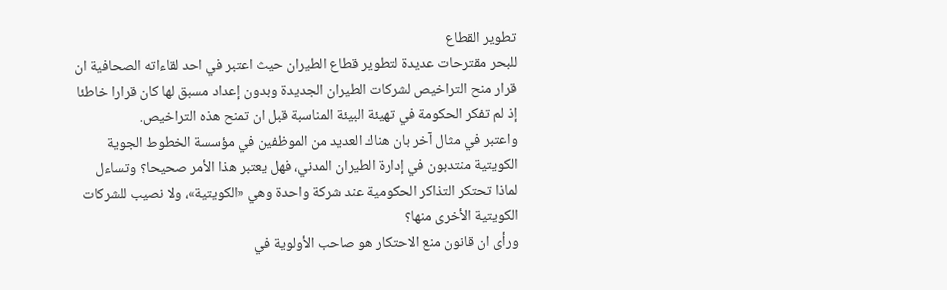تطوير القطاع
للبحر مقترحات عديدة لتطوير قطاع الطيران حيث اعتبر في احد لقاءاته الصحافية ان قرار منح التراخيص لشركات الطيران الجديدة وبدون إعداد مسبق لها كان قرارا خاطئا إذ لم تفكر الحكومة في تهيئة البيئة المناسبة قبل ان تمنح هذه التراخيص.
واعتبر في مثال آخر بان هناك العديد من الموظفين في مؤسسة الخطوط الجوية الكويتية منتدبون في إدارة الطيران المدني، فهل يعتبر هذا الأمر صحيحا؟ وتساءل لماذا تحتكر التذاكر الحكومية عند شركة واحدة وهي «الكويتية»، ولا نصيب للشركات الكويتية الأخرى منها؟
ورأى ان قانون منع الاحتكار هو صاحب الأولوية في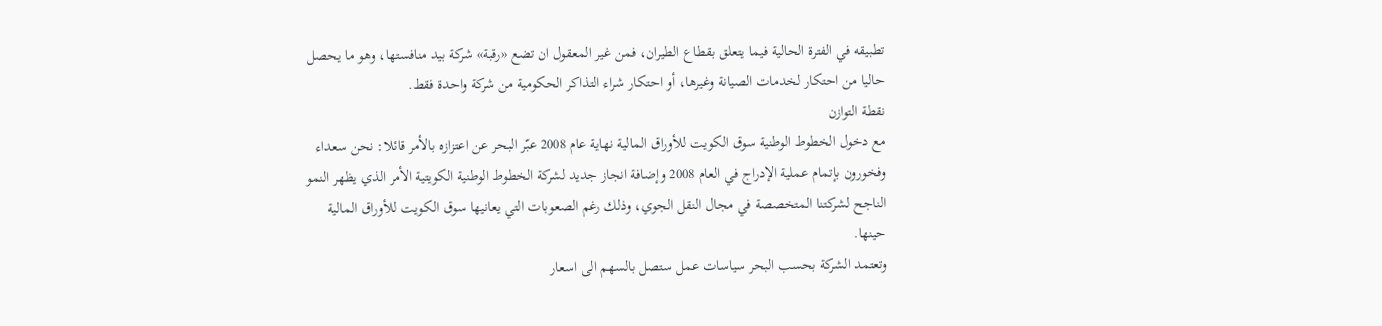تطبيقه في الفترة الحالية فيما يتعلق بقطاع الطيران، فمن غير المعقول ان تضع «رقبة» شركة بيد منافستها، وهو ما يحصل حاليا من احتكار لخدمات الصيانة وغيرها، أو احتكار شراء التذاكر الحكومية من شركة واحدة فقط.
نقطة التوازن
مع دخول الخطوط الوطنية سوق الكويت للأوراق المالية نهاية عام 2008 عبّر البحر عن اعتزازه بالأمر قائلا: نحن سعداء وفخورون بإتمام عملية الإدراج في العام 2008 وإضافة انجاز جديد لشركة الخطوط الوطنية الكويتية الأمر الذي يظهر النمو الناجح لشركتنا المتخصصة في مجال النقل الجوي، وذلك رغم الصعوبات التي يعانيها سوق الكويت للأوراق المالية حينها.
وتعتمد الشركة بحسب البحر سياسات عمل ستصل بالسهم الى اسعار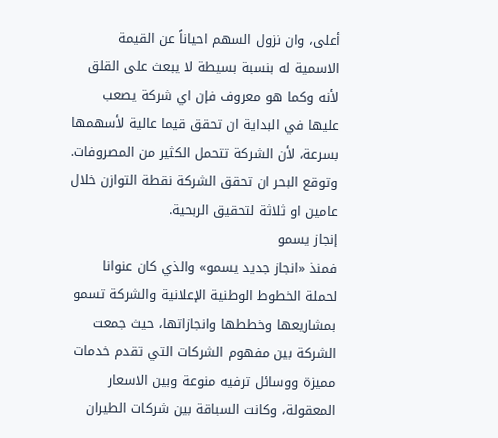أعلى، وان نزول السهم احياناً عن القيمة الاسمية له بنسبة بسيطة لا يبعث على القلق لأنه وكما هو معروف فإن اي شركة يصعب عليها في البداية ان تحقق قيما عالية لأسهمها بسرعة، لأن الشركة تتحمل الكثير من المصروفات.
وتوقع البحر ان تحقق الشركة نقطة التوازن خلال عامين او ثلاثة لتحقيق الربحية.
إنجاز يسمو
فمنذ «انجاز جديد يسمو» والذي كان عنوانا لحملة الخطوط الوطنية الإعلانية والشركة تسمو بمشاريعها وخططها وانجازاتها، حيث جمعت الشركة بين مفهوم الشركات التي تقدم خدمات مميزة ووسائل ترفيه منوعة وبين الاسعار المعقولة، وكانت السباقة بين شركات الطيران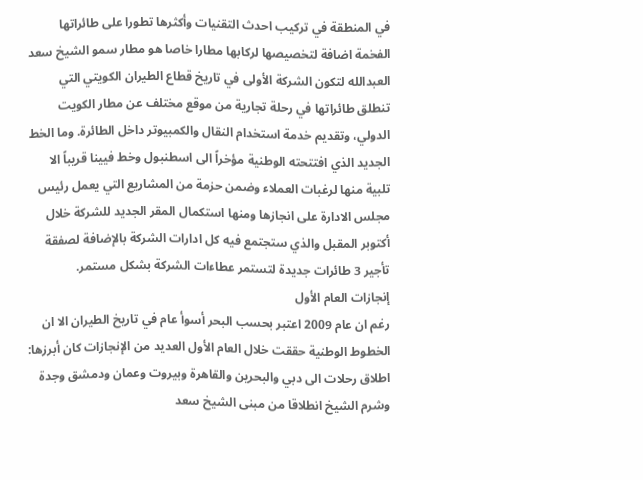في المنطقة في تركيب احدث التقنيات وأكثرها تطورا على طائراتها الفخمة اضافة لتخصيصها لركابها مطارا خاصا هو مطار سمو الشيخ سعد العبدالله لتكون الشركة الأولى في تاريخ قطاع الطيران الكويتي التي تنطلق طائراتها في رحلة تجارية من موقع مختلف عن مطار الكويت الدولي، وتقديم خدمة استخدام النقال والكمبيوتر داخل الطائرة. وما الخط الجديد الذي افتتحته الوطنية مؤخراً الى اسطنبول وخط فيينا قريباً الا تلبية منها لرغبات العملاء وضمن حزمة من المشاريع التي يعمل رئيس مجلس الادارة على انجازها ومنها استكمال المقر الجديد للشركة خلال أكتوبر المقبل والذي ستجتمع فيه كل ادارات الشركة بالإضافة لصفقة تأجير 3 طائرات جديدة لتستمر عطاءات الشركة بشكل مستمر.
إنجازات العام الأول
رغم ان عام 2009 اعتبر بحسب البحر أسوأ عام في تاريخ الطيران الا ان الخطوط الوطنية حققت خلال العام الأول العديد من الإنجازات كان أبرزها:
اطلاق رحلات الى دبي والبحرين والقاهرة وبيروت وعمان ودمشق وجدة وشرم الشيخ انطلاقا من مبنى الشيخ سعد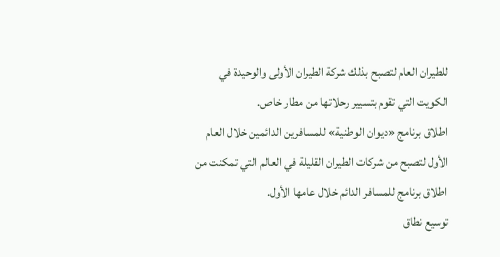للطيران العام لتصبح بذلك شركة الطيران الأولى والوحيدة في الكويت التي تقوم بتسيير رحلاتها من مطار خاص.
اطلاق برنامج «ديوان الوطنية» للمسافرين الدائمين خلال العام الأول لتصبح من شركات الطيران القليلة في العالم التي تمكنت من اطلاق برنامج للمسافر الدائم خلال عامها الأول.
توسيع نطاق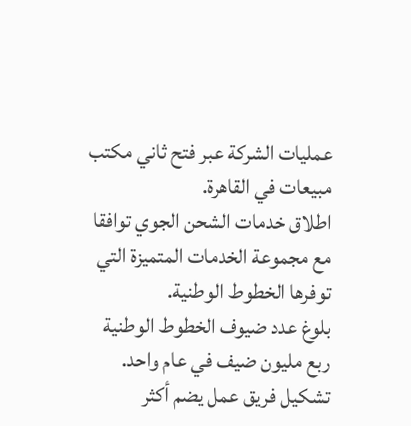عمليات الشركة عبر فتح ثاني مكتب مبيعات في القاهرة.
اطلاق خدمات الشحن الجوي توافقا مع مجموعة الخدمات المتميزة التي توفرها الخطوط الوطنية.
بلوغ عدد ضيوف الخطوط الوطنية ربع مليون ضيف في عام واحد.
تشكيل فريق عمل يضم أكثر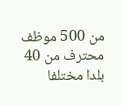من 500 موظف محترف من 40 بلدا مختلفا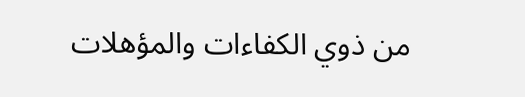من ذوي الكفاءات والمؤهلات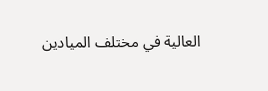العالية في مختلف الميادين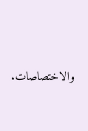والاختصاصات.